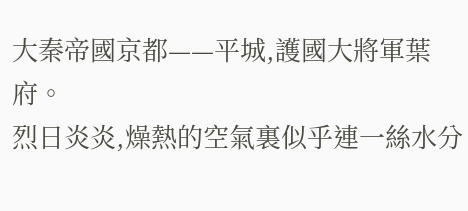大秦帝國京都——平城,護國大將軍葉府。
烈日炎炎,燥熱的空氣裏似乎連一絲水分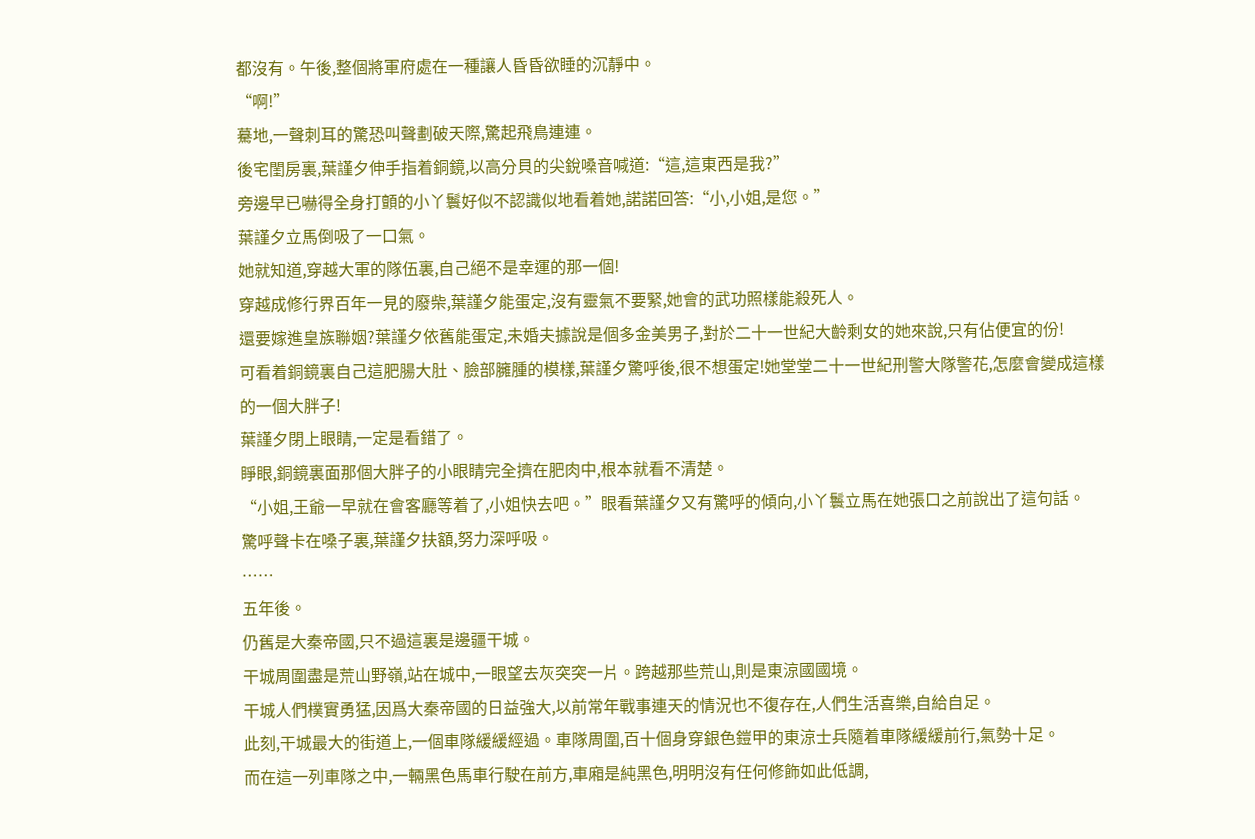都沒有。午後,整個將軍府處在一種讓人昏昏欲睡的沉靜中。
“啊!”
驀地,一聲刺耳的驚恐叫聲劃破天際,驚起飛鳥連連。
後宅閨房裏,葉謹夕伸手指着銅鏡,以高分貝的尖銳嗓音喊道:“這,這東西是我?”
旁邊早已嚇得全身打顫的小丫鬟好似不認識似地看着她,諾諾回答:“小,小姐,是您。”
葉謹夕立馬倒吸了一口氣。
她就知道,穿越大軍的隊伍裏,自己絕不是幸運的那一個!
穿越成修行界百年一見的廢柴,葉謹夕能蛋定,沒有靈氣不要緊,她會的武功照樣能殺死人。
還要嫁進皇族聯姻?葉謹夕依舊能蛋定,未婚夫據說是個多金美男子,對於二十一世紀大齡剩女的她來說,只有佔便宜的份!
可看着銅鏡裏自己這肥腸大肚、臉部臃腫的模樣,葉謹夕驚呼後,很不想蛋定!她堂堂二十一世紀刑警大隊警花,怎麼會變成這樣的一個大胖子!
葉謹夕閉上眼睛,一定是看錯了。
睜眼,銅鏡裏面那個大胖子的小眼睛完全擠在肥肉中,根本就看不清楚。
“小姐,王爺一早就在會客廳等着了,小姐快去吧。”眼看葉謹夕又有驚呼的傾向,小丫鬟立馬在她張口之前說出了這句話。
驚呼聲卡在嗓子裏,葉謹夕扶額,努力深呼吸。
……
五年後。
仍舊是大秦帝國,只不過這裏是邊疆干城。
干城周圍盡是荒山野嶺,站在城中,一眼望去灰突突一片。跨越那些荒山,則是東涼國國境。
干城人們樸實勇猛,因爲大秦帝國的日益強大,以前常年戰事連天的情況也不復存在,人們生活喜樂,自給自足。
此刻,干城最大的街道上,一個車隊緩緩經過。車隊周圍,百十個身穿銀色鎧甲的東涼士兵隨着車隊緩緩前行,氣勢十足。
而在這一列車隊之中,一輛黑色馬車行駛在前方,車廂是純黑色,明明沒有任何修飾如此低調,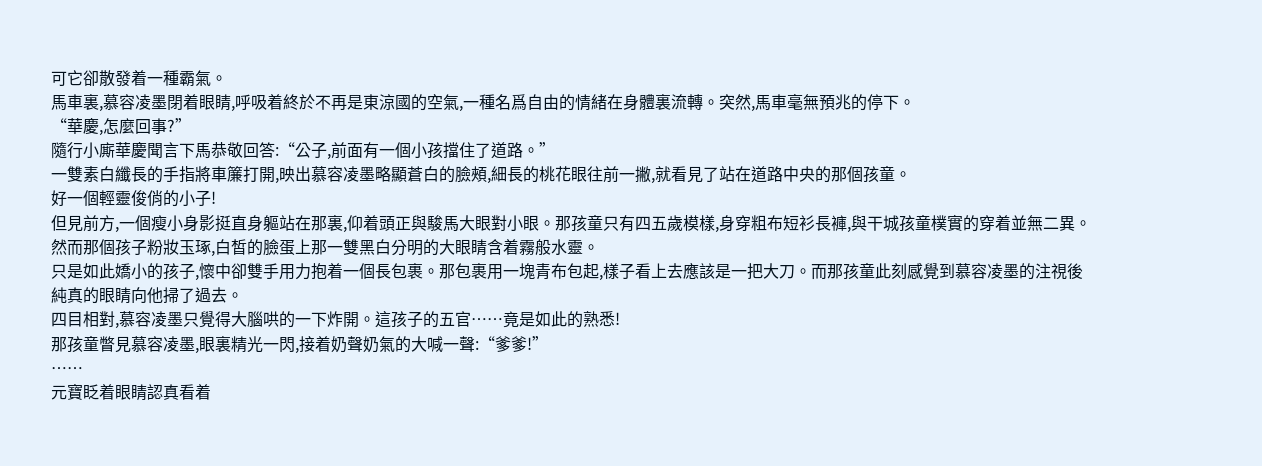可它卻散發着一種霸氣。
馬車裏,慕容凌墨閉着眼睛,呼吸着終於不再是東涼國的空氣,一種名爲自由的情緒在身體裏流轉。突然,馬車毫無預兆的停下。
“華慶,怎麼回事?”
隨行小廝華慶聞言下馬恭敬回答:“公子,前面有一個小孩擋住了道路。”
一雙素白纖長的手指將車簾打開,映出慕容凌墨略顯蒼白的臉頰,細長的桃花眼往前一撇,就看見了站在道路中央的那個孩童。
好一個輕靈俊俏的小子!
但見前方,一個瘦小身影挺直身軀站在那裏,仰着頭正與駿馬大眼對小眼。那孩童只有四五歲模樣,身穿粗布短衫長褲,與干城孩童樸實的穿着並無二異。然而那個孩子粉妝玉琢,白皙的臉蛋上那一雙黑白分明的大眼睛含着霧般水靈。
只是如此嬌小的孩子,懷中卻雙手用力抱着一個長包裹。那包裹用一塊青布包起,樣子看上去應該是一把大刀。而那孩童此刻感覺到慕容凌墨的注視後純真的眼睛向他掃了過去。
四目相對,慕容凌墨只覺得大腦哄的一下炸開。這孩子的五官……竟是如此的熟悉!
那孩童瞥見慕容凌墨,眼裏精光一閃,接着奶聲奶氣的大喊一聲:“爹爹!”
……
元寶眨着眼睛認真看着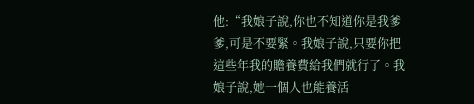他:“我娘子說,你也不知道你是我爹爹,可是不要緊。我娘子說,只要你把這些年我的贍養費給我們就行了。我娘子說,她一個人也能養活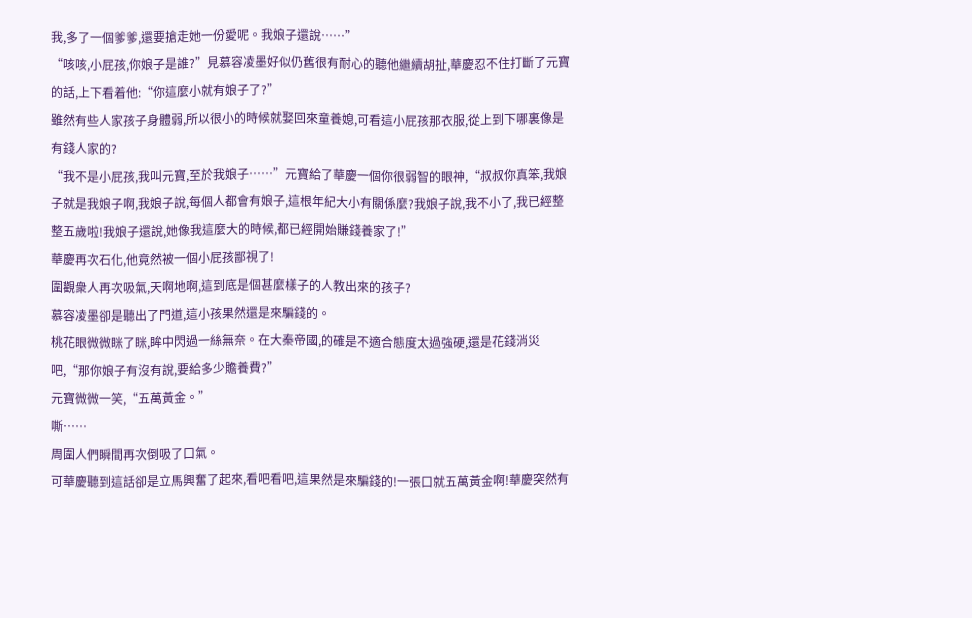我,多了一個爹爹,還要搶走她一份愛呢。我娘子還說……”
“咳咳,小屁孩,你娘子是誰?”見慕容凌墨好似仍舊很有耐心的聽他繼續胡扯,華慶忍不住打斷了元寶的話,上下看着他:“你這麼小就有娘子了?”
雖然有些人家孩子身體弱,所以很小的時候就娶回來童養媳,可看這小屁孩那衣服,從上到下哪裏像是有錢人家的?
“我不是小屁孩,我叫元寶,至於我娘子……”元寶給了華慶一個你很弱智的眼神,“叔叔你真笨,我娘子就是我娘子啊,我娘子說,每個人都會有娘子,這根年紀大小有關係麼?我娘子說,我不小了,我已經整整五歲啦!我娘子還說,她像我這麼大的時候,都已經開始賺錢養家了!”
華慶再次石化,他竟然被一個小屁孩鄙視了!
圍觀衆人再次吸氣,天啊地啊,這到底是個甚麼樣子的人教出來的孩子?
慕容凌墨卻是聽出了門道,這小孩果然還是來騙錢的。
桃花眼微微眯了眯,眸中閃過一絲無奈。在大秦帝國,的確是不適合態度太過強硬,還是花錢消災吧,“那你娘子有沒有說,要給多少贍養費?”
元寶微微一笑,“五萬黃金。”
嘶……
周圍人們瞬間再次倒吸了口氣。
可華慶聽到這話卻是立馬興奮了起來,看吧看吧,這果然是來騙錢的!一張口就五萬黃金啊!華慶突然有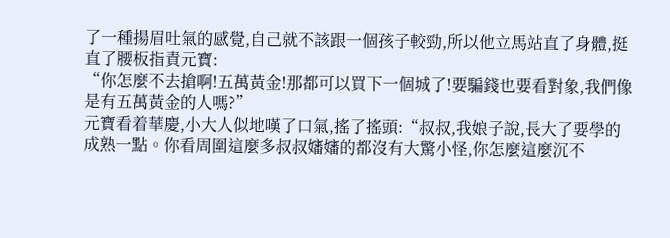了一種揚眉吐氣的感覺,自己就不該跟一個孩子較勁,所以他立馬站直了身體,挺直了腰板指責元寶:
“你怎麼不去搶啊!五萬黃金!那都可以買下一個城了!要騙錢也要看對象,我們像是有五萬黃金的人嗎?”
元寶看着華慶,小大人似地嘆了口氣,搖了搖頭:“叔叔,我娘子說,長大了要學的成熟一點。你看周圍這麼多叔叔嬸嬸的都沒有大驚小怪,你怎麼這麼沉不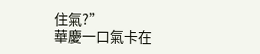住氣?”
華慶一口氣卡在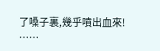了嗓子裏,幾乎噴出血來!
……